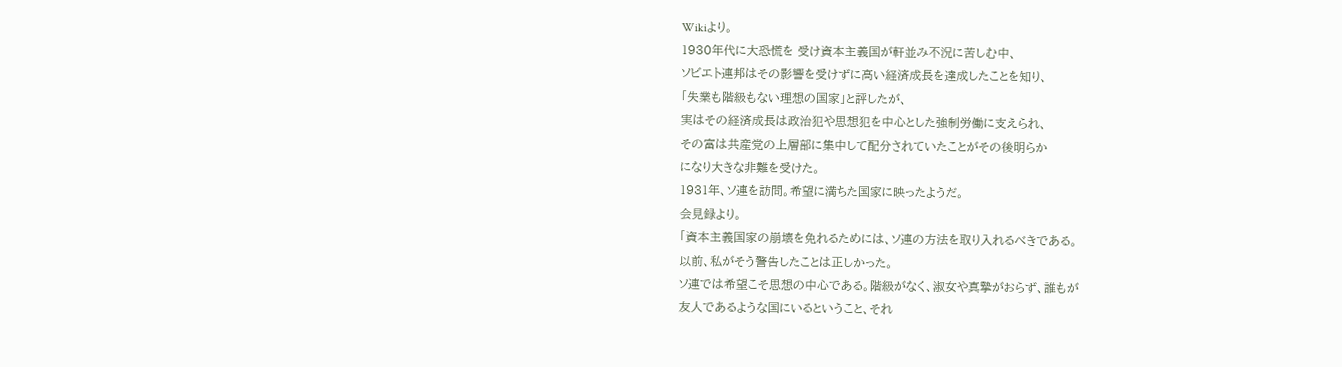Wikiより。
1930年代に大恐慌を 受け資本主義国が軒並み不況に苦しむ中、
ソビエト連邦はその影響を受けずに高い経済成長を達成したことを知り、
「失業も階級もない理想の国家」と評したが、
実はその経済成長は政治犯や思想犯を中心とした強制労働に支えられ、
その富は共産党の上層部に集中して配分されていたことがその後明らか
になり大きな非難を受けた。
1931年、ソ連を訪問。希望に満ちた国家に映ったようだ。
会見録より。
「資本主義国家の崩壊を免れるためには、ソ連の方法を取り入れるべきである。
以前、私がそう警告したことは正しかった。
ソ連では希望こそ思想の中心である。階級がなく、淑女や真摯がおらず、誰もが
友人であるような国にいるということ、それ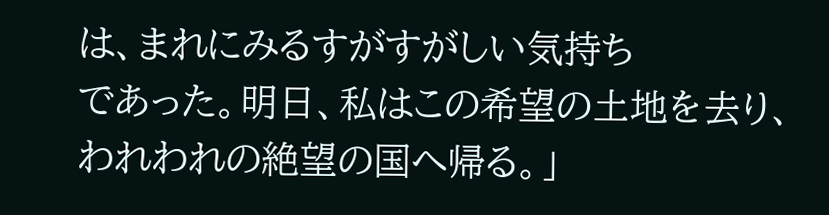は、まれにみるすがすがしい気持ち
であった。明日、私はこの希望の土地を去り、われわれの絶望の国へ帰る。」